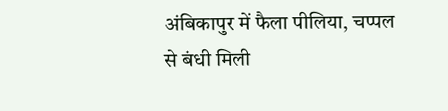अंबिकापुर में फैला पीलिया, चप्पल से बंधी मिली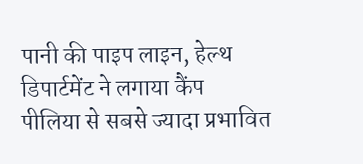पानी की पाइप लाइन, हेल्थ डिपार्टमेंट ने लगाया कैंप
पीलिया से सबसे ज्यादा प्रभावित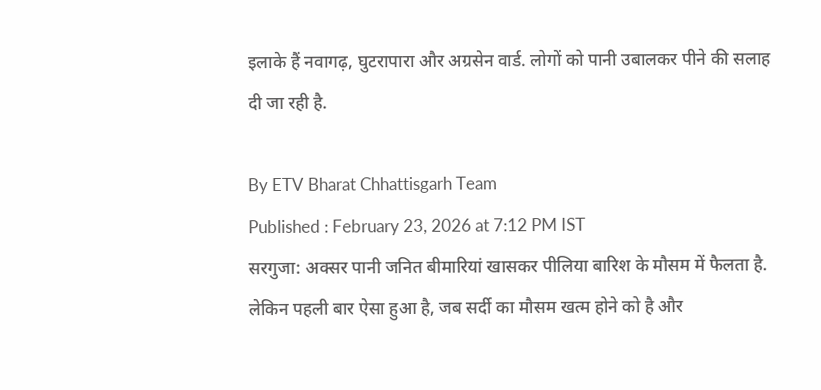इलाके हैं नवागढ़, घुटरापारा और अग्रसेन वार्ड. लोगों को पानी उबालकर पीने की सलाह दी जा रही है.

By ETV Bharat Chhattisgarh Team
Published : February 23, 2026 at 7:12 PM IST
सरगुजा: अक्सर पानी जनित बीमारियां खासकर पीलिया बारिश के मौसम में फैलता है. लेकिन पहली बार ऐसा हुआ है, जब सर्दी का मौसम खत्म होने को है और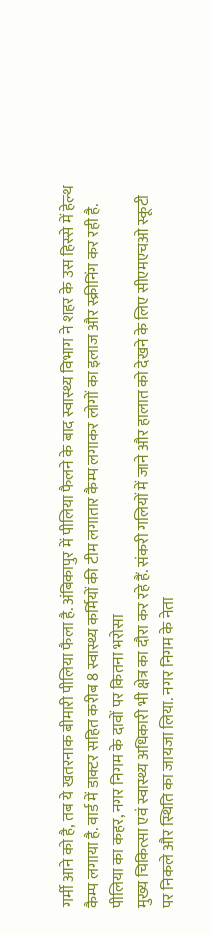गर्मी आने को है, तब ये खतरनाक बीमारी पीलिया फैला है. अंबिकापुर में पीलिया फैलने के बाद स्वास्थ्य विभाग ने शहर के उस हिस्से में हेल्थ कैम्प लगाया है. वार्ड में डाक्टर सहित करीब 8 स्वास्थ्य कर्मियों की टीम लगातार कैम्प लगाकर लोगों का इलाज और स्क्रीनिंग कर रही है.
पीलिया का कहर, नगर निगम के दावों पर कितना भरोसा
मुख्य चिकित्सा एवं स्वास्थ्य अधिकारी भी क्षेत्र का दौरा कर रहे हैं. संकरी गलियों में जाने और हालात को देखने के लिए सीएमएचओ स्कूटी पर निकले और स्थिति का जायजा लिया. नगर निगम के नेता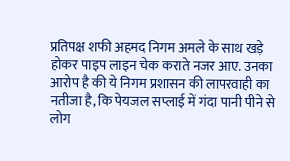प्रतिपक्ष शफी अहमद निगम अमले के साथ खड़े होकर पाइप लाइन चेक कराते नजर आए. उनका आरोप है की ये निगम प्रशासन की लापरवाही का नतीजा है, कि पेयजल सप्लाई में गंदा पानी पीने से लोग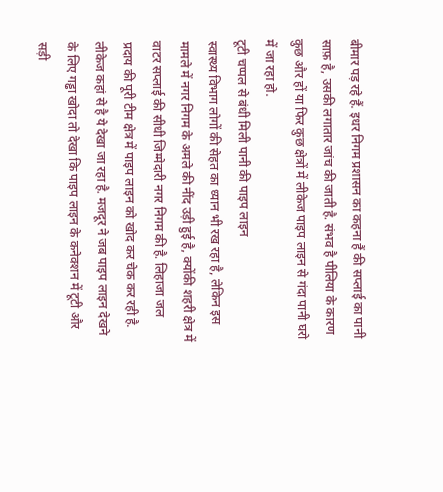बीमार पड़ रहे हैं. इधर निगम प्रशासन का कहना हैं की सप्लाई का पानी साफ़ है, उसकी लगातार जांच की जाती है. संभव है पीलिया के कारण कुछ और हों या फिर कुछ क्षेत्रों में लीकेज पाइप लाइन से गंदा पानी घरो में जा रहा हो.
टूटी चप्पल से बंधी मिली पानी की पाइप लाइन
स्वास्थ्य विभाग लोगों की सेहत का ध्यान भी रख रहा है, लेकिन इस मामले में नगर निगम के अमले की नींद उड़ी हुई है, क्योंकी शहरी क्षेत्र में वाटर सप्लाई की सीधी जिम्मेदारी नगर निगम की है. लिहाजा जल प्रदाय की पूरी टीम क्षेत्र में पाइप लाइन को खोद कर चेक कर रही है. लीकेज कहां से है ये देखा जा रहा है. मजदूर ने जब पाइप लाइन देखने के लिए गड्ढा खोदा तो देखा कि पाइप लाइन के कनेक्शन में टूटी और सड़ी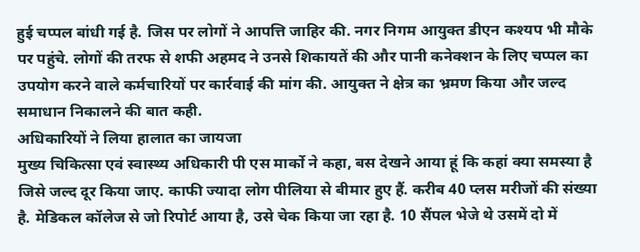हुई चप्पल बांधी गई है. जिस पर लोगों ने आपत्ति जाहिर की. नगर निगम आयुक्त डीएन कश्यप भी मौके पर पहुंचे. लोगों की तरफ से शफी अहमद ने उनसे शिकायतें की और पानी कनेक्शन के लिए चप्पल का उपयोग करने वाले कर्मचारियों पर कार्रवाई की मांग की. आयुक्त ने क्षेत्र का भ्रमण किया और जल्द समाधान निकालने की बात कही.
अधिकारियों ने लिया हालात का जायजा
मुख्य चिकित्सा एवं स्वास्थ्य अधिकारी पी एस मार्को ने कहा, बस देखने आया हूं कि कहां क्या समस्या है जिसे जल्द दूर किया जाए. काफी ज्यादा लोग पीलिया से बीमार हुए हैं. करीब 40 प्लस मरीजों की संख्या है. मेडिकल कॉलेज से जो रिपोर्ट आया है, उसे चेक किया जा रहा है. 10 सैंपल भेजे थे उसमें दो में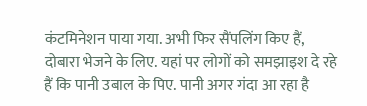कंटमिनेशन पाया गया. अभी फिर सैंपलिंग किए हैं, दोबारा भेजने के लिए. यहां पर लोगों को समझाइश दे रहे हैं कि पानी उबाल के पिए. पानी अगर गंदा आ रहा है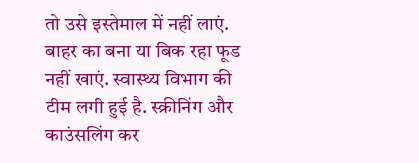तो उसे इस्तेमाल में नहीं लाएं. बाहर का बना या बिक रहा फूड नहीं खाएं. स्वास्थ्य विभाग की टीम लगी हुई है. स्क्रीनिंग और काउंसलिंग कर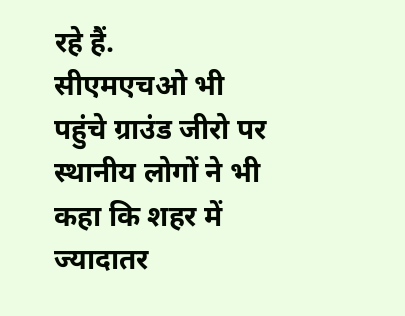रहे हैं.
सीएमएचओ भी पहुंचे ग्राउंड जीरो पर
स्थानीय लोगों ने भी कहा कि शहर में ज्यादातर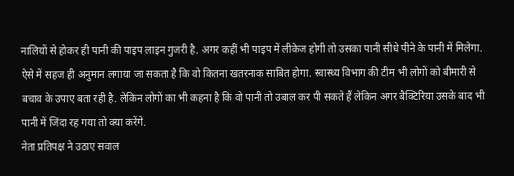नालियों से होकर ही पानी की पाइप लाइन गुजरी है. अगर कहीं भी पाइप में लीकेज होगी तो उसका पानी सीधे पीने के पानी में मिलेगा. ऐसे में सहज ही अनुमान लगाया जा सकता है कि वो कितना खतरनाक साबित होगा. स्वास्थ्य विभाग की टीम भी लोगों को बीमारी से बचाव के उपाए बता रही है. लेकिन लोगों का भी कहना है कि वो पानी तो उबाल कर पी सकते हैं लेकिन अगर बैक्टिरिया उसके बाद भी पानी में जिंदा रह गया तो क्या करेंगे.
नेता प्रतिपक्ष ने उठाए सवाल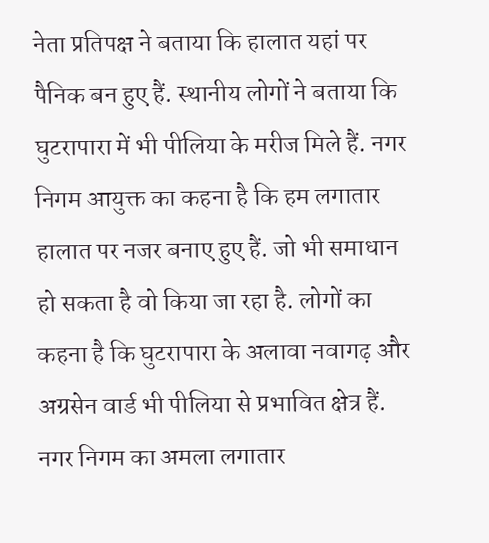नेता प्रतिपक्ष ने बताया कि हालात यहां पर पैनिक बन हुए हैं. स्थानीय लोगों ने बताया कि घुटरापारा में भी पीलिया के मरीज मिले हैं. नगर निगम आयुक्त का कहना है कि हम लगातार हालात पर नजर बनाए हुए हैं. जो भी समाधान हो सकता है वो किया जा रहा है. लोगों का कहना है कि घुटरापारा के अलावा नवागढ़ और अग्रसेन वार्ड भी पीलिया से प्रभावित क्षेत्र हैं. नगर निगम का अमला लगातार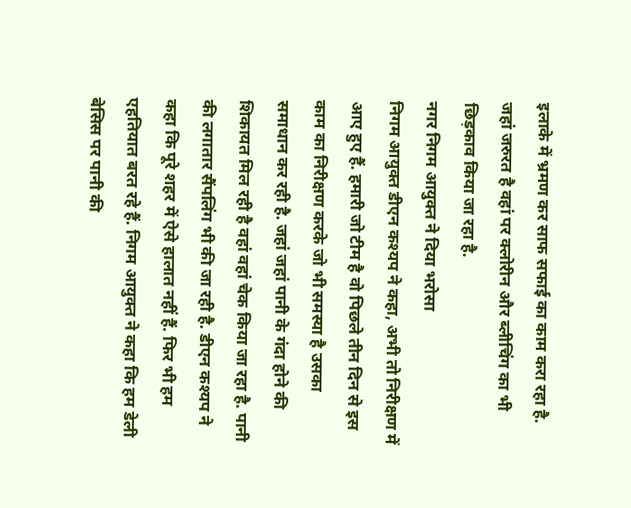इलाके में भ्रमण कर साफ सफाई का काम करा रहा है. जहां जरुरत है वहां पर क्लोरीन और ब्लीचिंग का भी छिड़काव किया जा रहा है.
नगर निगम आयुक्त ने दिया भरोसा
निगम आयुक्त डीएन कश्यप ने कहा, अभी तो निरीक्षण में आए हुए हैं. हमारी जो टीम है वो पिछले तीन दिन से इस काम का निरीक्षण करके जो भी समस्या है उसका समाधान कर रही है. जहां जहां पानी के गंदा होने की शिकायत मिल रही है वहां वहां चेक किया जा रहा है. पानी की लगातार सैंपलिंग भी की जा रही है. डीएन कश्यप ने कहा कि पूरे शहर में ऐसे हालात नहीं हैं. फिर भी हम एहतियात बरत रहे हैं. निगम आयुक्त ने कहा कि हम डेली बेसिस पर पानी की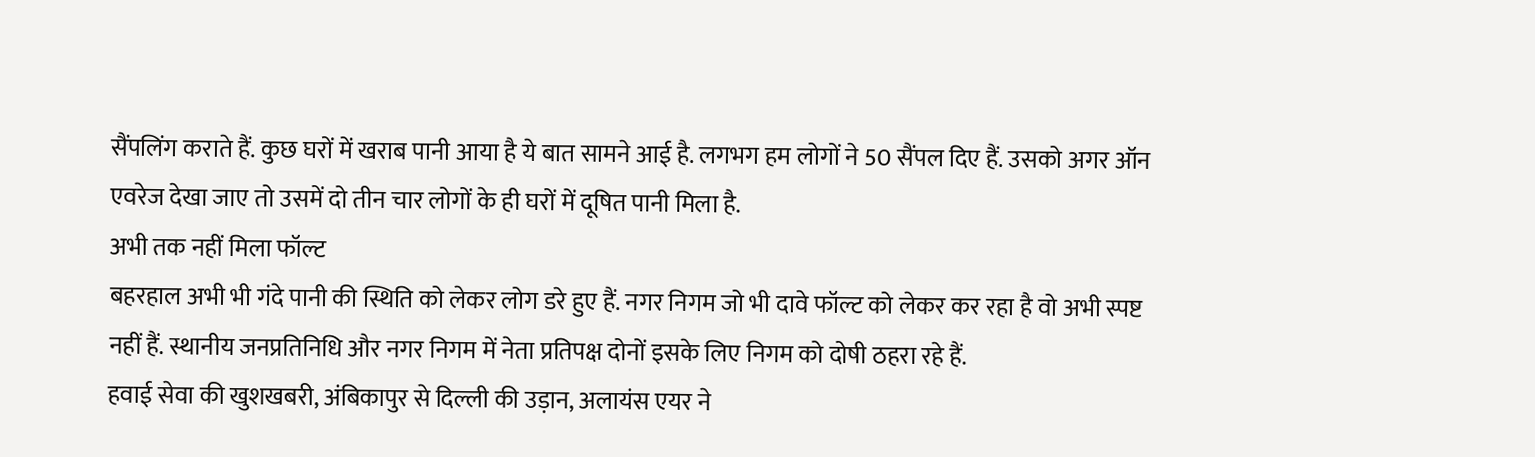सैंपलिंग कराते हैं. कुछ घरों में खराब पानी आया है ये बात सामने आई है. लगभग हम लोगों ने 50 सैंपल दिए हैं. उसको अगर ऑन एवरेज देखा जाए तो उसमें दो तीन चार लोगों के ही घरों में दूषित पानी मिला है.
अभी तक नहीं मिला फॉल्ट
बहरहाल अभी भी गंदे पानी की स्थिति को लेकर लोग डरे हुए हैं. नगर निगम जो भी दावे फॉल्ट को लेकर कर रहा है वो अभी स्पष्ट नहीं हैं. स्थानीय जनप्रतिनिधि और नगर निगम में नेता प्रतिपक्ष दोनों इसके लिए निगम को दोषी ठहरा रहे हैं.
हवाई सेवा की खुशखबरी, अंबिकापुर से दिल्ली की उड़ान, अलायंस एयर ने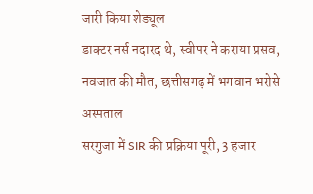जारी किया शेड्यूल
डाक्टर नर्स नदारद थे, स्वीपर ने कराया प्रसव, नवजात की मौत, छत्तीसगढ़ में भगवान भरोसे अस्पताल
सरगुजा में SIR की प्रक्रिया पूरी, 3 हजार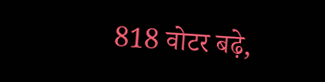818 वोटर बढ़े,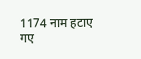1174 नाम हटाए गए